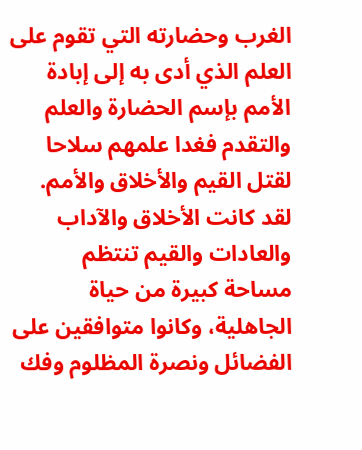الغرب وحضارته التي تقوم على العلم الذي أدى به إلى إبادة الأمم بإسم الحضارة والعلم والتقدم فغدا علمهم سلاحا لقتل القيم والأخلاق والأمم. لقد كانت الأخلاق والآداب والعادات والقيم تنتظم مساحة كبيرة من حياة الجاهلية، وكانوا متوافقين على الفضائل ونصرة المظلوم وفك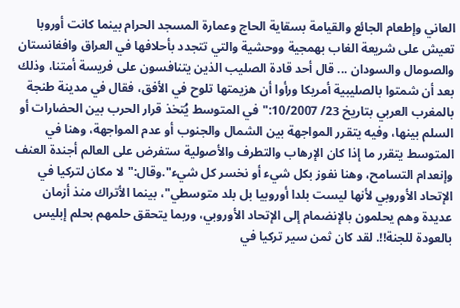العاني وإطعام الجائع والقيامة بسقاية الحاج وعمارة المسجد الحرام بينما كانت أوروبا تعيش على شريعة الغاب بهمجية ووحشية والتي تتجدد بأحلافها في العراق وافغانستان والصومال والسودان ... قال أحد قادة الصليب الذين يتنافسون على فريسة أمتنا، وذلك بعد أن شمتوا بالصليبية أمريكا ورأوا أن هزيمتها تلوح في الأفق، فقال في مدينة طنجة بالمغرب العربي بتاريخ 23/ 10/2007:"في المتوسط يُتخذ قرار الحرب بين الحضارات أو السلم بينها، وفيه يتقرر المواجهة بين الشمال والجنوب أو عدم المواجهة، وهنا في المتوسط يتقرر ما إذا كان الإرهاب والتطرف والأصولية ستفرض على العالم أجندة العنف وإنعدام التسامح، وهنا نفوز بكل شيء أو نخسر كل شيء".وقال:"لا مكان لتركيا في الإتحاد الأوروبي لأنها ليست بلدا أوروبيا بل بلد متوسطي"، بينما الأتراك منذ أزمان عديدة وهم يحلمون بالإنضمام إلى الإتحاد الأوروبي، وربما يتحقق حلمهم بحلم إبليس بالعودة للجنة!!. لقد كان ثمن سير تركيا في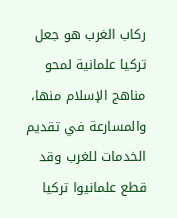ركاب الغرب هو جعل تركيا علمانية لمحو مناهج الإسلام منها، والمسارعة في تقديم الخدمات للغرب وقد قطع علمانيوا تركيا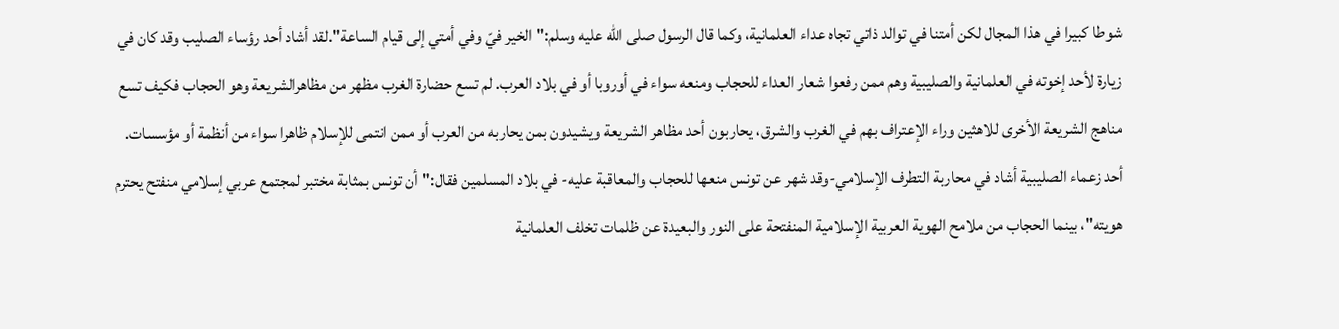شوطا كبيرا في هذا المجال لكن أمتنا في توالد ذاتي تجاه عداء العلمانية، وكما قال الرسول صلى الله عليه وسلم:"الخير فيّ وفي أمتي إلى قيام الساعة".لقد أشاد أحد رؤساء الصليب وقد كان في زيارة لأحد إخوته في العلمانية والصليبية وهم ممن رفعوا شعار العداء للحجاب ومنعه سواء في أوروبا أو في بلاد العرب. لم تسع حضارة الغرب مظهر من مظاهرالشريعة وهو الحجاب فكيف تسع مناهج الشريعة الأخرى للاهثين وراء الإعتراف بهم في الغرب والشرق، يحاربون أحد مظاهر الشريعة ويشيدون بمن يحاربه من العرب أو ممن انتمى للإسلام ظاهرا سواء من أنظمة أو مؤسسات. أحد زعماء الصليبية أشاد في محاربة التطرف الإسلامي-وقد شهر عن تونس منعها للحجاب والمعاقبة عليه- في بلاد المسلمين فقال:"أن تونس بمثابة مختبر لمجتمع عربي إسلامي منفتح يحترم هويته"، بينما الحجاب من ملامح الهوية العربية الإسلامية المنفتحة على النور والبعيدة عن ظلمات تخلف العلمانية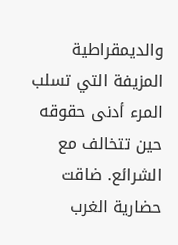والديمقراطية المزيفة التي تسلب المرء أدنى حقوقه حين تتخالف مع الشرائع. ضاقت حضارية الغرب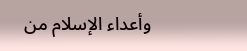وأعداء الإسلام من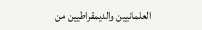العلمانيين والديمقراطيين من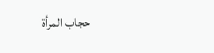حجاب المرأة